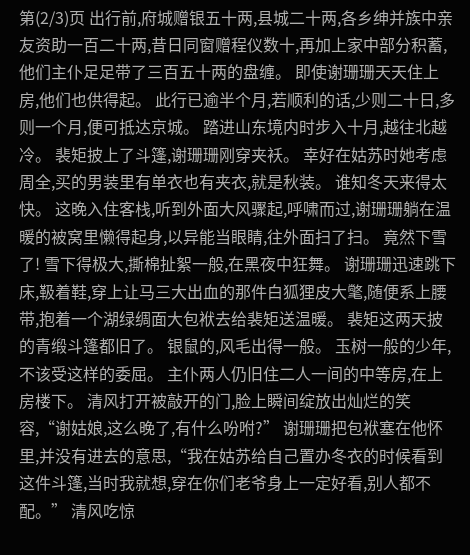第(2/3)页 出行前,府城赠银五十两,县城二十两,各乡绅并族中亲友资助一百二十两,昔日同窗赠程仪数十,再加上家中部分积蓄,他们主仆足足带了三百五十两的盘缠。 即使谢珊珊天天住上房,他们也供得起。 此行已逾半个月,若顺利的话,少则二十日,多则一个月,便可抵达京城。 踏进山东境内时步入十月,越往北越冷。 裴矩披上了斗篷,谢珊珊刚穿夹袄。 幸好在姑苏时她考虑周全,买的男装里有单衣也有夹衣,就是秋装。 谁知冬天来得太快。 这晚入住客栈,听到外面大风骤起,呼啸而过,谢珊珊躺在温暖的被窝里懒得起身,以异能当眼睛,往外面扫了扫。 竟然下雪了! 雪下得极大,撕棉扯絮一般,在黑夜中狂舞。 谢珊珊迅速跳下床,靸着鞋,穿上让马三大出血的那件白狐狸皮大氅,随便系上腰带,抱着一个湖绿绸面大包袱去给裴矩送温暖。 裴矩这两天披的青缎斗篷都旧了。 银鼠的,风毛出得一般。 玉树一般的少年,不该受这样的委屈。 主仆两人仍旧住二人一间的中等房,在上房楼下。 清风打开被敲开的门,脸上瞬间绽放出灿烂的笑容,“谢姑娘,这么晚了,有什么吩咐?” 谢珊珊把包袱塞在他怀里,并没有进去的意思,“我在姑苏给自己置办冬衣的时候看到这件斗篷,当时我就想,穿在你们老爷身上一定好看,别人都不配。” 清风吃惊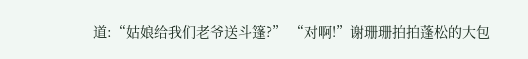道:“姑娘给我们老爷送斗篷?” “对啊!”谢珊珊拍拍蓬松的大包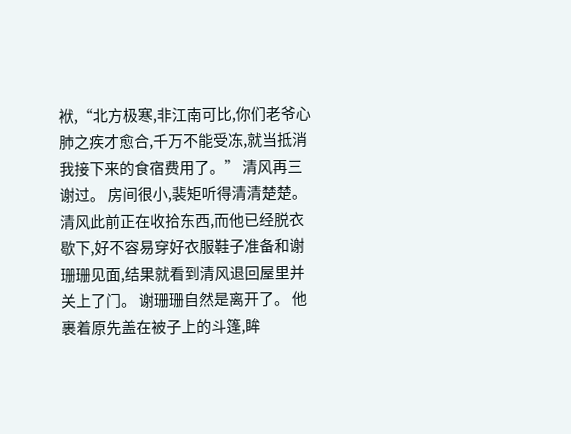袱,“北方极寒,非江南可比,你们老爷心肺之疾才愈合,千万不能受冻,就当抵消我接下来的食宿费用了。” 清风再三谢过。 房间很小,裴矩听得清清楚楚。 清风此前正在收拾东西,而他已经脱衣歇下,好不容易穿好衣服鞋子准备和谢珊珊见面,结果就看到清风退回屋里并关上了门。 谢珊珊自然是离开了。 他裹着原先盖在被子上的斗篷,眸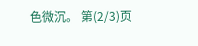色微沉。 第(2/3)页